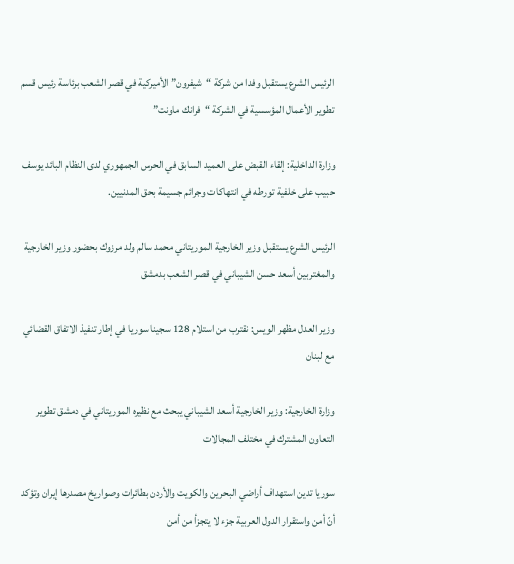الرئيس الشرع يستقبل وفدا من شركة “شيفرون” الأميركية في قصر الشعب برئاسة رئيس قسم تطوير الأعمال المؤسسية في الشركة “فرانك ماونت”

وزارة الداخلية: إلقاء القبض على العميد السابق في الحرس الجمهوري لدى النظام البائد يوسف حبيب على خلفية تورطه في انتهاكات وجرائم جسيمة بحق المدنيين.

الرئيس الشرع يستقبل وزير الخارجية الموريتاني محمد سالم ولد مرزوك بحضور وزير الخارجية والمغتربين أسعد حسن الشيباني في قصر الشعب بدمشق

وزير العدل مظهر الويس: نقترب من استلام 128 سجينا سوريا في إطار تنفيذ الاتفاق القضائي مع لبنان

وزارة الخارجية: وزير الخارجية أسعد الشيباني يبحث مع نظيره الموريتاني في دمشق تطوير التعاون المشترك في مختلف المجالات

سوريا تدين استهداف أراضي البحرين والكويت والأردن بطائرات وصواريخ مصدرها إيران وتؤكد أنّ أمن واستقرار الدول العربية جزء لا يتجزأ من أمن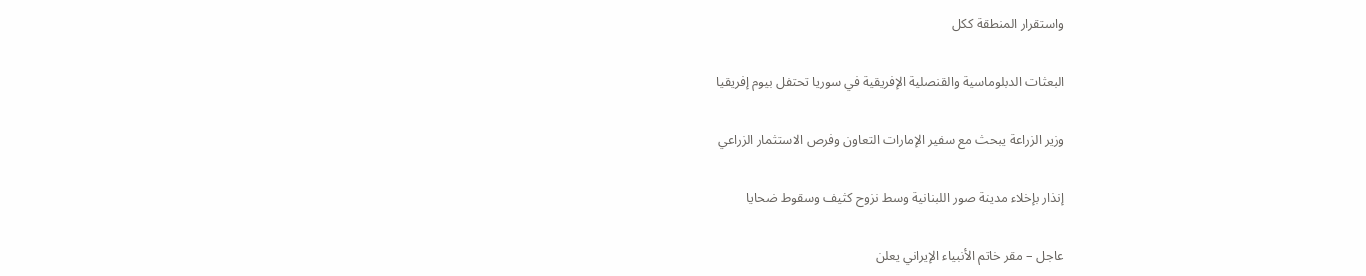واستقرار المنطقة ككل

البعثات الدبلوماسية والقنصلية الإفريقية في سوريا تحتفل بيوم إفريقيا

وزير الزراعة يبحث مع سفير الإمارات التعاون وفرص الاستثمار الزراعي

إنذار بإخلاء مدينة صور اللبنانية وسط نزوح كثيف وسقوط ضحايا

عاجل – مقر خاتم الأنبياء الإيراني يعلن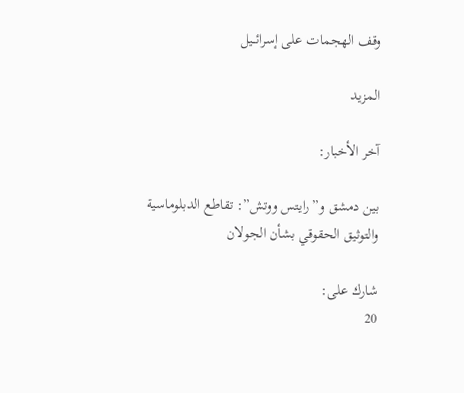وقف الهجمات على إسرائــيل

المزيد

آخر الأخبار:

بين دمشق و”رايتس ووتش”: تقاطع الدبلوماسية والتوثيق الحقوقي بشأن الجولان

شارك على:
20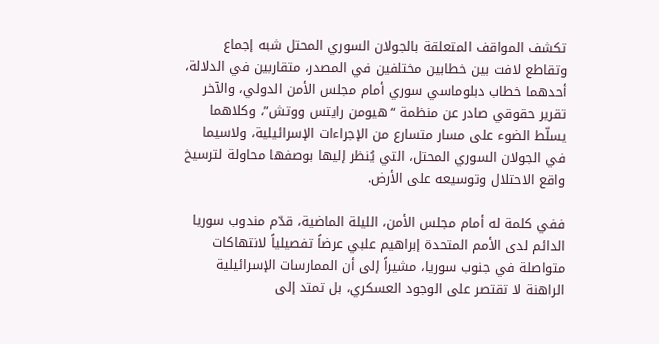تكشف المواقف المتعلقة بالجولان السوري المحتل شبه إجماع وتقاطع لافت بين خطابين مختلفين في المصدر، متقاربين في الدلالة، أحدهما خطاب دبلوماسي سوري أمام مجلس الأمن الدولي، والآخر تقرير حقوقي صادر عن منظمة “هيومن رايتس ووتش”، وكلاهما يسلّط الضوء على مسار متسارع من الإجراءات الإسرائيلية، ولاسيما في الجولان السوري المحتل، التي يُنظر إليها بوصفها محاولة لترسيخ واقع الاحتلال وتوسيعه على الأرض.

ففي كلمة له أمام مجلس الأمن، الليلة الماضية، قدّم مندوب سوريا الدائم لدى الأمم المتحدة إبراهيم علبي عرضاً تفصيلياً لانتهاكات متواصلة في جنوب سوريا، مشيراً إلى أن الممارسات الإسرائيلية الراهنة لا تقتصر على الوجود العسكري، بل تمتد إلى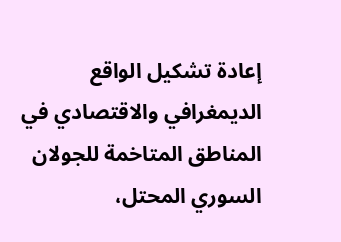إعادة تشكيل الواقع الديمغرافي والاقتصادي في المناطق المتاخمة للجولان السوري المحتل،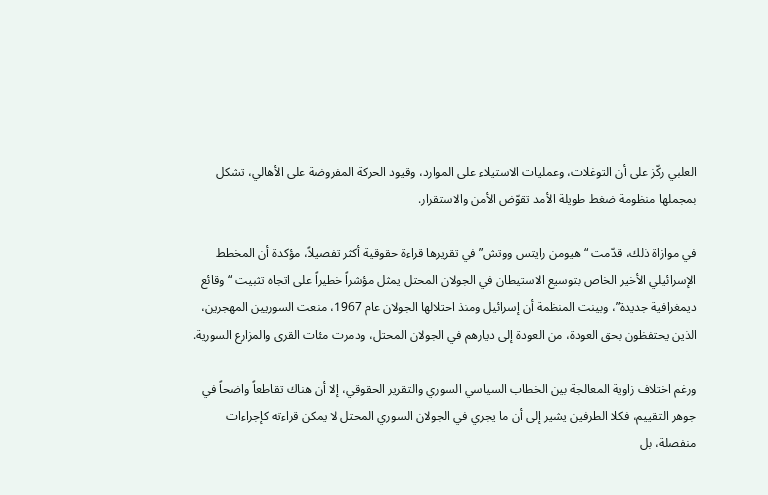العلبي ركّز على أن التوغلات، وعمليات الاستيلاء على الموارد، وقيود الحركة المفروضة على الأهالي، تشكل بمجملها منظومة ضغط طويلة الأمد تقوّض الأمن والاستقرار.

في موازاة ذلك، قدّمت “هيومن رايتس ووتش” في تقريرها قراءة حقوقية أكثر تفصيلاً، مؤكدة أن المخطط الإسرائيلي الأخير الخاص بتوسيع الاستيطان في الجولان المحتل يمثل مؤشراً خطيراً على اتجاه تثبيت “وقائع ديمغرافية جديدة”، وبينت المنظمة أن إسرائيل ومنذ احتلالها الجولان عام 1967، منعت السوريين المهجرين، الذين يحتفظون بحق العودة، من العودة إلى ديارهم في الجولان المحتل، ودمرت مئات القرى والمزارع السورية.

ورغم اختلاف زاوية المعالجة بين الخطاب السياسي السوري والتقرير الحقوقي، إلا أن هناك تقاطعاً واضحاً في جوهر التقييم، فكلا الطرفين يشير إلى أن ما يجري في الجولان السوري المحتل لا يمكن قراءته كإجراءات منفصلة، بل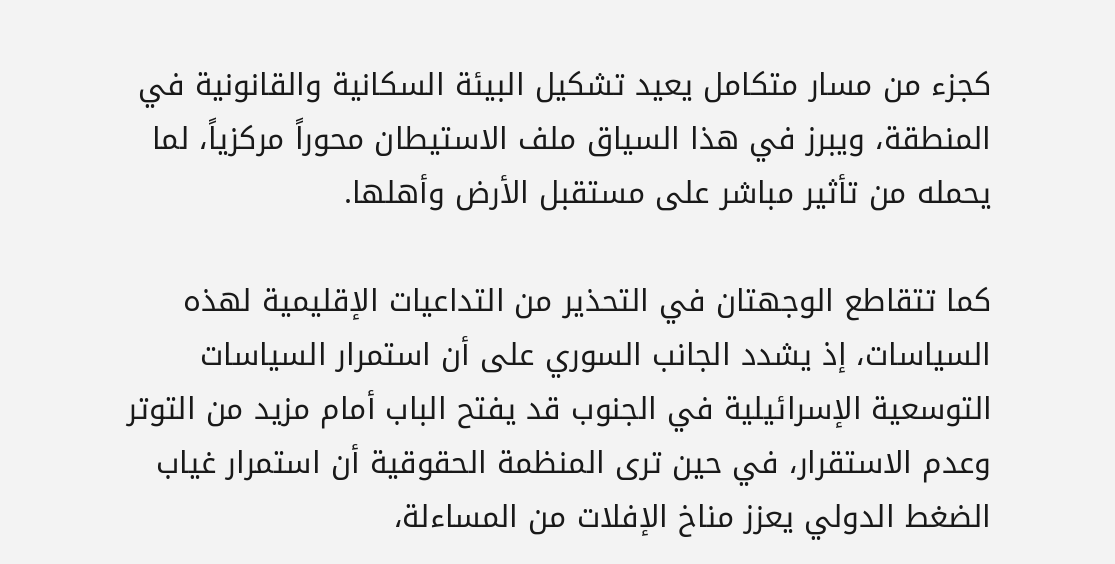كجزء من مسار متكامل يعيد تشكيل البيئة السكانية والقانونية في المنطقة، ويبرز في هذا السياق ملف الاستيطان محوراً مركزياً، لما يحمله من تأثير مباشر على مستقبل الأرض وأهلها.

كما تتقاطع الوجهتان في التحذير من التداعيات الإقليمية لهذه السياسات، إذ يشدد الجانب السوري على أن استمرار السياسات التوسعية الإسرائيلية في الجنوب قد يفتح الباب أمام مزيد من التوتر وعدم الاستقرار، في حين ترى المنظمة الحقوقية أن استمرار غياب الضغط الدولي يعزز مناخ الإفلات من المساءلة،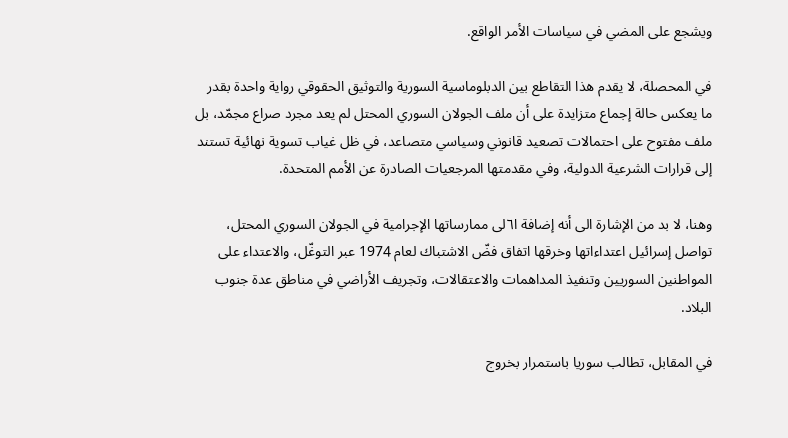ويشجع على المضي في سياسات الأمر الواقع.

في المحصلة، لا يقدم هذا التقاطع بين الدبلوماسية السورية والتوثيق الحقوقي رواية واحدة بقدر ما يعكس حالة إجماع متزايدة على أن ملف الجولان السوري المحتل لم يعد مجرد صراع مجمّد، بل ملف مفتوح على احتمالات تصعيد قانوني وسياسي متصاعد، في ظل غياب تسوية نهائية تستند إلى قرارات الشرعية الدولية، وفي مقدمتها المرجعيات الصادرة عن الأمم المتحدة.

وهنا، لا بد من الإشارة الى أنه إضافة ا٦لى ممارساتها الإجرامية في الجولان السوري المحتل، تواصل إسرائيل اعتداءاتها وخرقها اتفاق فضّ الاشتباك لعام 1974 عبر التوغّل، والاعتداء على المواطنين السوريين وتنفيذ المداهمات والاعتقالات، وتجريف الأراضي في مناطق عدة جنوب البلاد.

في المقابل، تطالب سوريا باستمرار بخروج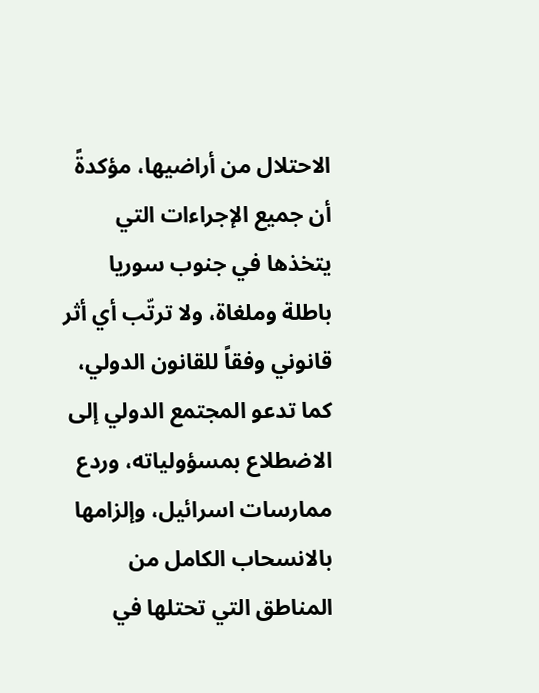الاحتلال من أراضيها، مؤكدةً أن جميع الإجراءات التي يتخذها في جنوب سوريا باطلة وملغاة، ولا ترتّب أي أثر قانوني وفقاً للقانون الدولي، كما تدعو المجتمع الدولي إلى الاضطلاع بمسؤولياته، وردع ممارسات اسرائيل، وإلزامها بالانسحاب الكامل من المناطق التي تحتلها في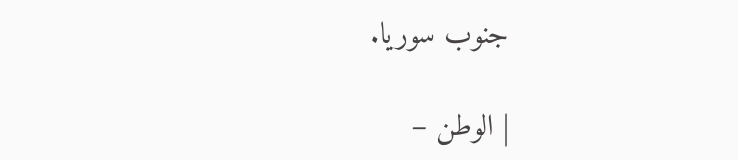جنوب سوريا.

| الوطن –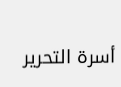أسرة التحرير